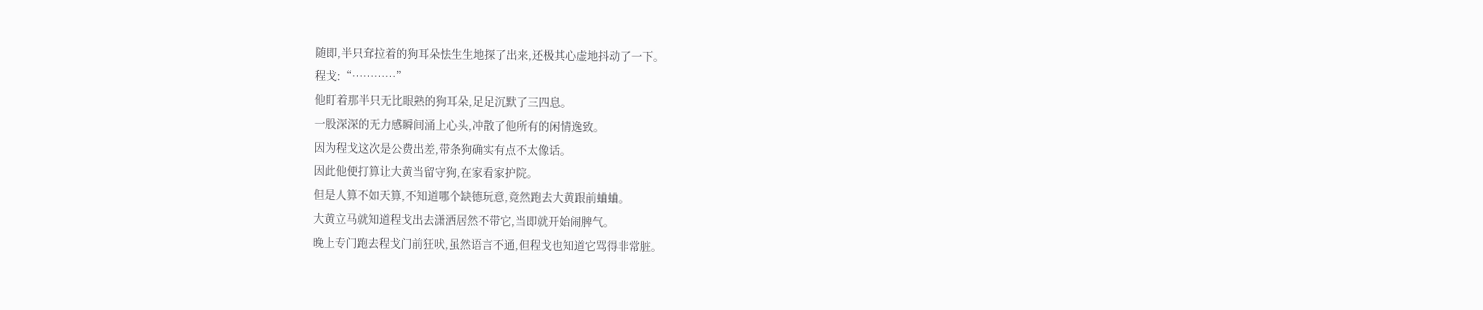随即,半只耷拉着的狗耳朵怯生生地探了出来,还极其心虚地抖动了一下。
程戈:“…………”
他盯着那半只无比眼熟的狗耳朵,足足沉默了三四息。
一股深深的无力感瞬间涌上心头,冲散了他所有的闲情逸致。
因为程戈这次是公费出差,带条狗确实有点不太像话。
因此他便打算让大黄当留守狗,在家看家护院。
但是人算不如天算,不知道哪个缺德玩意,竟然跑去大黄跟前蛐蛐。
大黄立马就知道程戈出去潇洒居然不带它,当即就开始闹脾气。
晚上专门跑去程戈门前狂吠,虽然语言不通,但程戈也知道它骂得非常脏。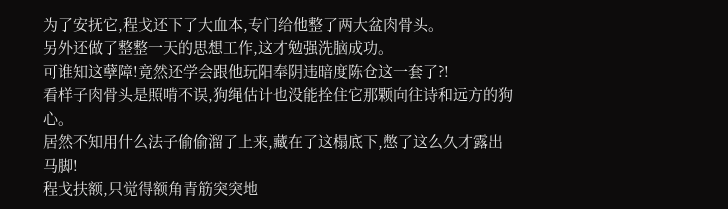为了安抚它,程戈还下了大血本,专门给他整了两大盆肉骨头。
另外还做了整整一天的思想工作,这才勉强洗脑成功。
可谁知这孽障!竟然还学会跟他玩阳奉阴违暗度陈仓这一套了?!
看样子肉骨头是照啃不误,狗绳估计也没能拴住它那颗向往诗和远方的狗心。
居然不知用什么法子偷偷溜了上来,藏在了这榻底下,憋了这么久才露出马脚!
程戈扶额,只觉得额角青筋突突地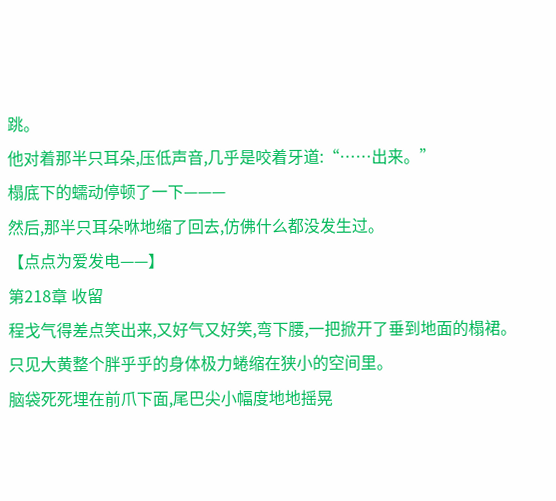跳。
他对着那半只耳朵,压低声音,几乎是咬着牙道:“……出来。”
榻底下的蠕动停顿了一下———
然后,那半只耳朵咻地缩了回去,仿佛什么都没发生过。
【点点为爱发电——】
第218章 收留
程戈气得差点笑出来,又好气又好笑,弯下腰,一把掀开了垂到地面的榻裙。
只见大黄整个胖乎乎的身体极力蜷缩在狭小的空间里。
脑袋死死埋在前爪下面,尾巴尖小幅度地地摇晃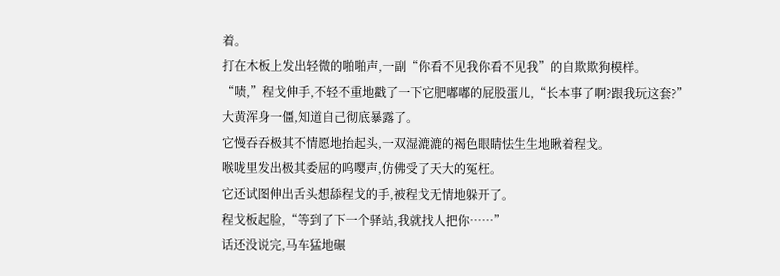着。
打在木板上发出轻微的啪啪声,一副“你看不见我你看不见我”的自欺欺狗模样。
“啧,”程戈伸手,不轻不重地戳了一下它肥嘟嘟的屁股蛋儿,“长本事了啊?跟我玩这套?”
大黄浑身一僵,知道自己彻底暴露了。
它慢吞吞极其不情愿地抬起头,一双湿漉漉的褐色眼睛怯生生地瞅着程戈。
喉咙里发出极其委屈的呜嘤声,仿佛受了天大的冤枉。
它还试图伸出舌头想舔程戈的手,被程戈无情地躲开了。
程戈板起脸,“等到了下一个驿站,我就找人把你……”
话还没说完,马车猛地碾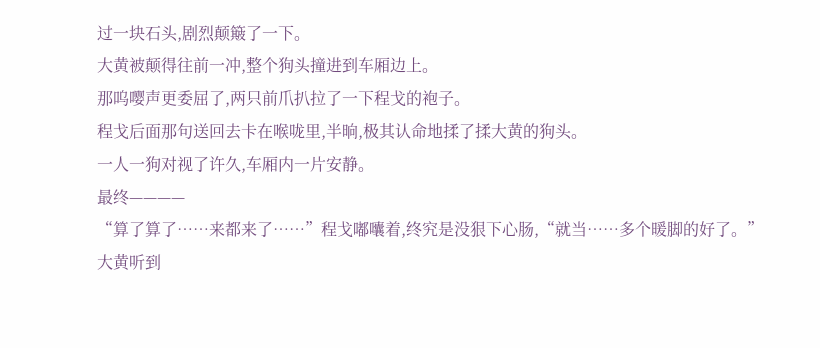过一块石头,剧烈颠簸了一下。
大黄被颠得往前一冲,整个狗头撞进到车厢边上。
那呜嘤声更委屈了,两只前爪扒拉了一下程戈的袍子。
程戈后面那句送回去卡在喉咙里,半晌,极其认命地揉了揉大黄的狗头。
一人一狗对视了许久,车厢内一片安静。
最终————
“算了算了……来都来了……”程戈嘟囔着,终究是没狠下心肠,“就当……多个暖脚的好了。”
大黄听到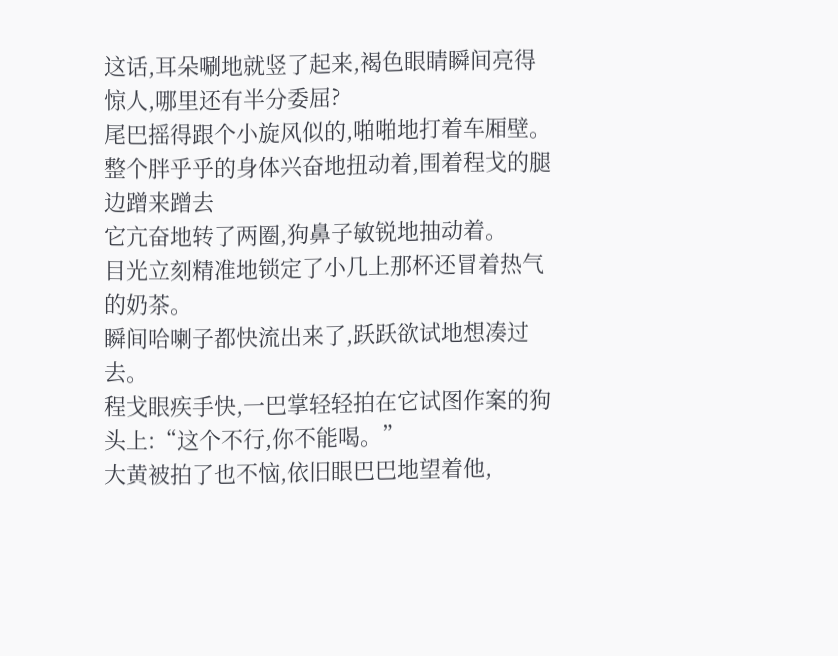这话,耳朵唰地就竖了起来,褐色眼睛瞬间亮得惊人,哪里还有半分委屈?
尾巴摇得跟个小旋风似的,啪啪地打着车厢壁。
整个胖乎乎的身体兴奋地扭动着,围着程戈的腿边蹭来蹭去
它亢奋地转了两圈,狗鼻子敏锐地抽动着。
目光立刻精准地锁定了小几上那杯还冒着热气的奶茶。
瞬间哈喇子都快流出来了,跃跃欲试地想凑过去。
程戈眼疾手快,一巴掌轻轻拍在它试图作案的狗头上:“这个不行,你不能喝。”
大黄被拍了也不恼,依旧眼巴巴地望着他,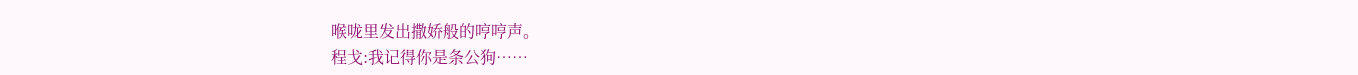喉咙里发出撒娇般的哼哼声。
程戈:我记得你是条公狗……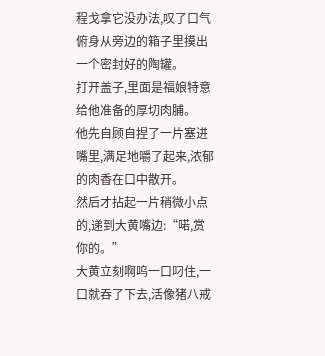程戈拿它没办法,叹了口气俯身从旁边的箱子里摸出一个密封好的陶罐。
打开盖子,里面是福娘特意给他准备的厚切肉脯。
他先自顾自捏了一片塞进嘴里,满足地嚼了起来,浓郁的肉香在口中散开。
然后才拈起一片稍微小点的,递到大黄嘴边:“喏,赏你的。”
大黄立刻啊呜一口叼住,一口就吞了下去,活像猪八戒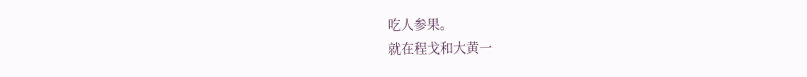吃人参果。
就在程戈和大黄一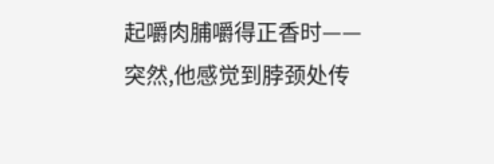起嚼肉脯嚼得正香时——
突然,他感觉到脖颈处传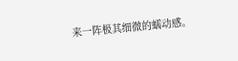来一阵极其细微的蠕动感。